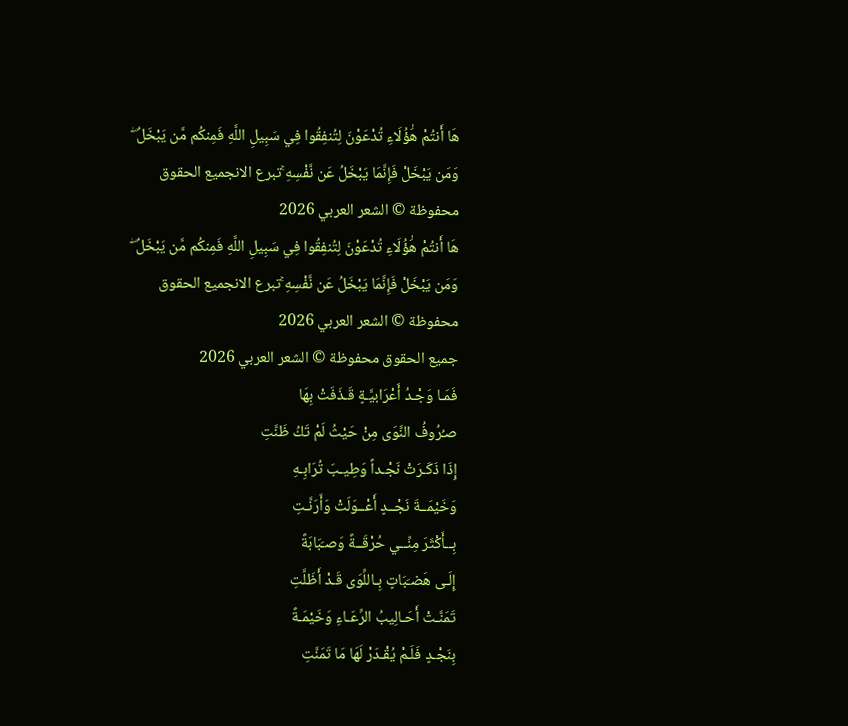هَا أَنتُمْ هَٰؤُلَاءِ تُدْعَوْنَ لِتُنفِقُوا فِي سَبِيلِ اللَّهِ فَمِنكُم مَّن يَبْخَلُ ۖ وَمَن يَبْخَلْ فَإِنَّمَا يَبْخَلُ عَن نَّفْسِهِ ۚتبرع الانجميع الحقوق محفوظة © الشعر العربي 2026
هَا أَنتُمْ هَٰؤُلَاءِ تُدْعَوْنَ لِتُنفِقُوا فِي سَبِيلِ اللَّهِ فَمِنكُم مَّن يَبْخَلُ ۖ وَمَن يَبْخَلْ فَإِنَّمَا يَبْخَلُ عَن نَّفْسِهِ ۚتبرع الانجميع الحقوق محفوظة © الشعر العربي 2026
جميع الحقوق محفوظة © الشعر العربي 2026
فَمَـا وَجْـدُ أَعْرَابيَّـةٍ قَـذَفَتْ بِهَا
صـُرُوفُ النَّوَى مِنْ حَيْثُ لَمْ تَكُ ظَنَّتِ
إِذَا ذَكَـرَتْ نَجْـداً وَطِيـبَ تُرَابِـهِ
وَخَيْمَــةَ نَجْــدٍ أَعْــوَلَتْ وَأَرَنَّـتِ
بِــأَكْثَرَ مِنِّــي حُرْقَــةً وَصـَبَابَةً
إِلَـى هَضـَبَاتٍ بِـاللِّوَى قَـدْ أَظَلَّتِ
تَمَنَّـتْ أَحَـالِيبُ الرِّعَـاءِ وَخَيْمَـةً
بِنَجْـدٍ فَلَـمْ يُقْـدَرْ لَهَا مَا تَمَنَّتِ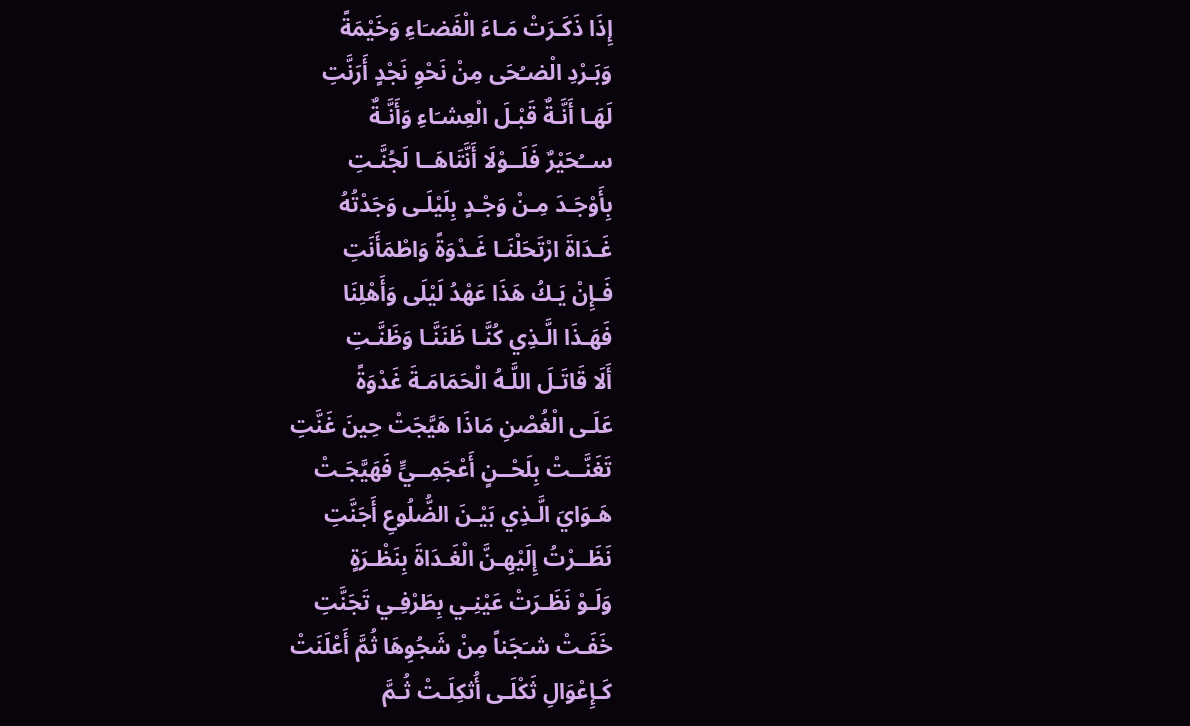إِذَا ذَكَـرَتْ مَـاءَ الْفَضـَاءِ وَخَيْمَةً
وَبَـرْدِ الْضـُحَى مِنْ نَحْوِ نَجْدٍ أَرَنَّتِ
لَهَـا أَنَّـةٌ قَبْـلَ الْعِشـَاءِ وَأَنَّـةٌ
ســُحَيْرٌ فَلَــوْلَا أَنَّتَاهَــا لَجُنَّـتِ
بِأَوْجَـدَ مِـنْ وَجْـدٍ بِلَيْلَـى وَجَدْتُهُ
غَـدَاةَ ارْتَحَلْنَـا غَـدْوَةً وَاطْمَأَنَتِ
فَـإِنْ يَـكُ هَذَا عَهْدُ لَيْلَى وَأَهْلِنَا
فَهَـذَا الَّـذِي كُنَّـا ظَنَنَّـا وَظَنَّـتِ
أَلَا قَاتَـلَ اللَّـهُ الْحَمَامَـةَ غَدْوَةً
عَلَـى الْغُصْنِ مَاذَا هَيَّجَتْ حِينَ غَنَّتِ
تَغَنَّــتْ بِلَحْــنٍ أَعْجَمِــيٍّ فَهَيَّجَـتْ
هَـوَايَ الَّـذِي بَيْـنَ الضُّلُوعِ أَجَنَّتِ
نَظَــرْتُ إِلَيْهِـنَّ الْغَـدَاةَ بِنَظْـرَةٍ
وَلَـوْ نَظَـرَتْ عَيْنِـي بِطَرْفِـي تَجَنَّتِ
خَفَـتْ شـَجَناً مِنْ شَجُوِهَا ثُمَّ أَعْلَنَتْ
كَـإِعْوَالِ ثَكْلَـى أُثكِلَـتْ ثُـمَّ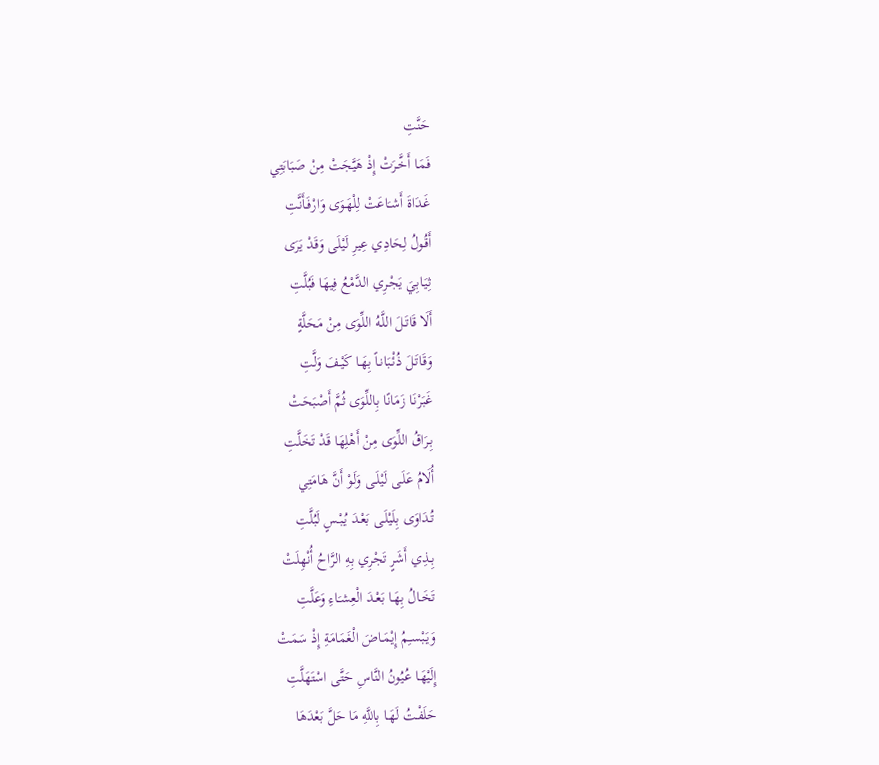حَنَّتِ
فَمَـا أَخَّـرَتْ إِذْ هَيَّجَتْ مِنْ صَبَابَتِي
غَـدَاةَ أَشـَاعَتْ لِلْهَـوَى وَارْفَـأَنَّتِ
أَقُـولُ لِحَادِي عِيرِ لَيْلَى وَقَدْ يَرَى
ثِيَـابِيَ يَجْـرِي الدَّمْعُ فِيهَا فَبُلَّتِ
أَلَا قَاتَـلَ اللَّـهُ اللِّوَى مِنْ مَحَلَّةٍ
وَقَاتَـلَ ذُئْبَانـاً بِهَـا كَيْـفَ وَلَّتِ
غَبَرْنَـا زَمَانًا بِاللِّوَى ثُمَّ أَصْبَحَتْ
بِـرَاقُ اللِّوَى مِنْ أَهْلِهَا قَدْ تَخَلَّتِ
أُلَامُ عَلَـى لَيْلَـى وَلَـوْ أَنَّ هَامَتِي
تُـدَاوَى بِلَيْلَـى بَعْـدَ يُبْـسٍ لَبُلَّتِ
بِـذِي أَشَرٍ تَجْرِي بِهِ الرَّاحُ أُنْهِلَتْ
تَخَـالُ بِهَـا بَعْـدَ الْعِشـَاءِ وَعَلَّتِ
وَيَبْسـِمُ إِيْمَـاضَ الْغَمَامَةِ إِذْ سَمَتْ
إِلَيْهَـا عُيُونُ النَّاسِ حَتَّى اسْتَهَلَّتِ
حَلَفْـتُ لَهَـا بِاللَّهِ مَا حَلَّ بَعْدَهَا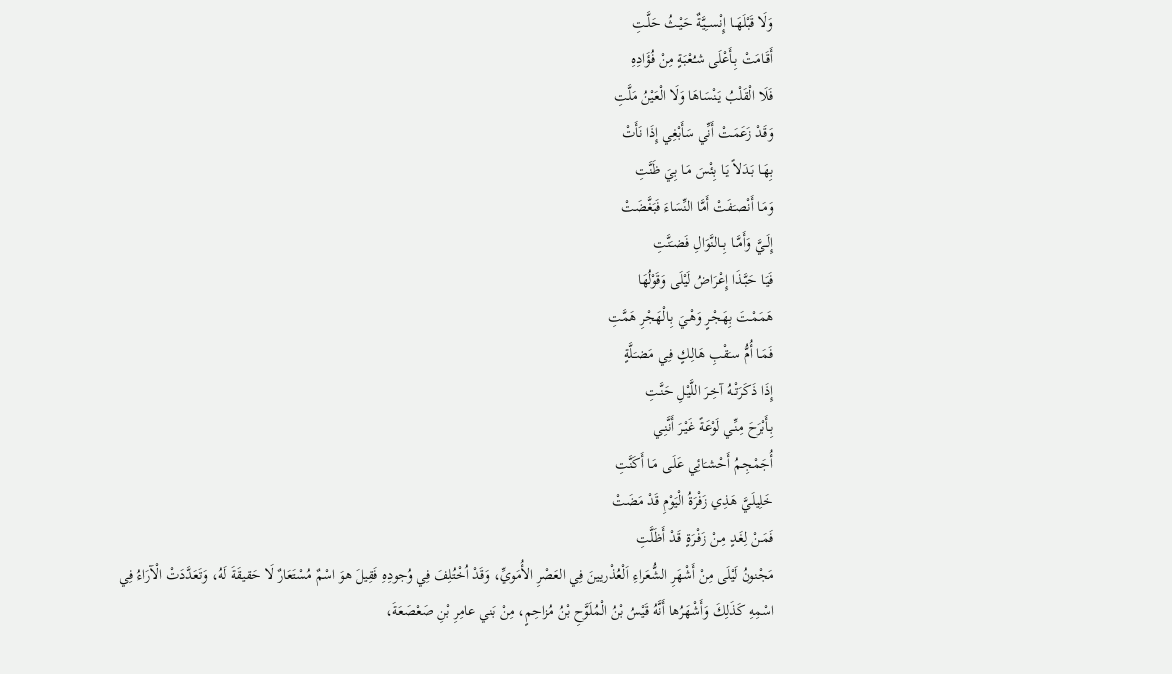وَلَا قَبْلَهَــا إِنْســِيَّةٌ حَيْـثُ حَلَّـتِ
أَقَـامَتْ بِـأَعْلَى شـُعْبَةٍ مِنْ فُؤَادِهِ
فَلَا الْقَلْبُ يَنْسَاهَا وَلَا الْعَيْنُ مَلَّتِ
وَقَـدْ زَعَمَـتْ أَنِّي سَأَبْغِي إِذَا نَأَتْ
بِهَـا بَـدَلاً يَـا بِئْسَ مَـا بِيَ ظَنَّتِ
وَمَـا أَنْصـَفَتْ أَمَّا النِّسَاءَ فَبَغَّضَتْ
إِلَــيَّ وَأَمَّــا بِــالنَّوَالِ فَضـَنَّتِ
فَيَـا حَبَّـذَا إِعْرَاضُ لَيْلَى وَقَوْلُهَا
هَمَمْـتَ بِهَجْـرٍ وَهْـيَ بِـالْهَجْرِ هَمَّتِ
فَمَـا أُمُّ سـَقْبِ هَالِـكٍ فِـي مَضـَلَّةٍ
إِذَا ذَكَرَتْــهُ آخِـرَ اللَّيْـلِ حَنَّـتِ
بِـأَبْرَحَ مِنِّـي لَوْعَـةً غَيْـرَ أَنَّنِـي
أُجَمْجِـمُ أَحْشـَائِي عَلَـى مَـا أَكَنَّتِ
خَلِيلَـيَّ هَذِي زَفْرَةُ الْيَوْمِ قَدْ مَضَتْ
فَمَـنْ لِغَـدٍ مِـنْ زَفْـرَةٍ قَـدْ أَظَلَّتِ
مَجْنونُ لَيْلَى مِنْ أَشْهَرِ الشُّعَراءِ اَلْعُذْريينَ فِي العَصْرِ الأُمَويِّ، وَقَدْ اُخْتُلِفَ فِي وُجودِهِ فَقِيلَ هوَ اسْمٌ مُسْتَعَارٌ لَا حَقيقَةَ لَهُ، وَتَعَدَّدَتْ الْآرَاءُ فِي اسْمِهِ كَذَلِكَ وَأَشْهَرُها أَنَّهُ قَيْسُ بْنُ الْمُلَوَّحِ بْنُ مُزاحِمٍ، مِنْ بَني عامِرِ بْنِ صَعْصَعَةَ،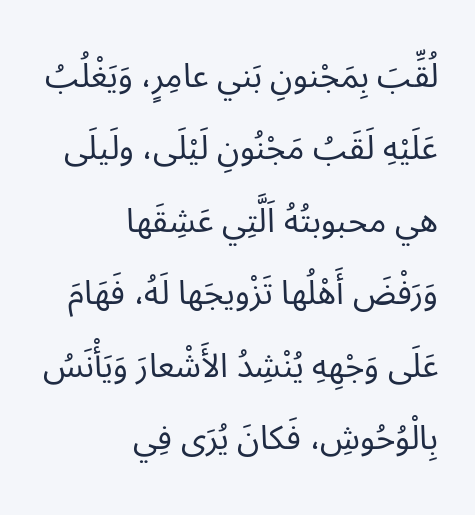لُقِّبَ بِمَجْنونِ بَني عامِرٍ، وَيَغْلُبُ عَلَيْهِ لَقَبُ مَجْنُونِ لَيْلَى، ولَيلَى هي محبوبتُهُ اَلَّتِي عَشِقَها وَرَفْضَ أَهْلُها تَزْويجَها لَهُ، فَهَامَ عَلَى وَجْهِهِ يُنْشِدُ الأَشْعارَ وَيَأْنَسُ بِالْوُحُوشِ، فَكانَ يُرَى فِي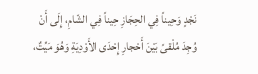نَجْدٍ وَحِيناً فِي الحِجَازِ حِيناً فِي الشّامِ، إِلَى أَنْ وُجِدَ مُلْقىً بَيْنَ أَحْجارِ إِحْدَى الأَوْدِيَةِ وَهُوَ مَيِّتٌ،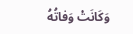وَكَانَتْ وَفاتُهُ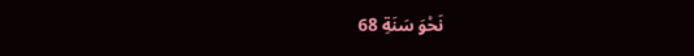نَحْوَ سَنَةِ 68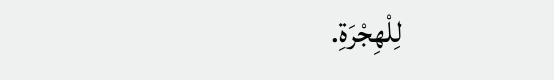لِلْهِجْرَةِ.